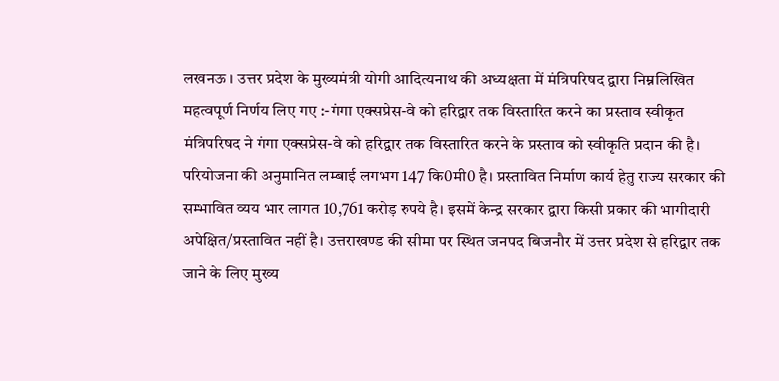लखनऊ । उत्तर प्रदेश के मुख्यमंत्री योगी आदित्यनाथ की अध्यक्षता में मंत्रिपरिषद द्वारा निम्नलिखित महत्वपूर्ण निर्णय लिए गए :-गंगा एक्सप्रेस-वे को हरिद्वार तक विस्तारित करने का प्रस्ताव स्वीकृत
मंत्रिपरिषद ने गंगा एक्सप्रेस-वे को हरिद्वार तक विस्तारित करने के प्रस्ताव को स्वीकृति प्रदान की है।
परियोजना की अनुमानित लम्बाई लगभग 147 कि0मी0 है। प्रस्तावित निर्माण कार्य हेतु राज्य सरकार की सम्भावित व्यय भार लागत 10,761 करोड़ रुपये है। इसमें केन्द्र सरकार द्वारा किसी प्रकार की भागीदारी अपेक्षित/प्रस्तावित नहीं है। उत्तराखण्ड की सीमा पर स्थित जनपद बिजनौर में उत्तर प्रदेश से हरिद्वार तक जाने के लिए मुख्य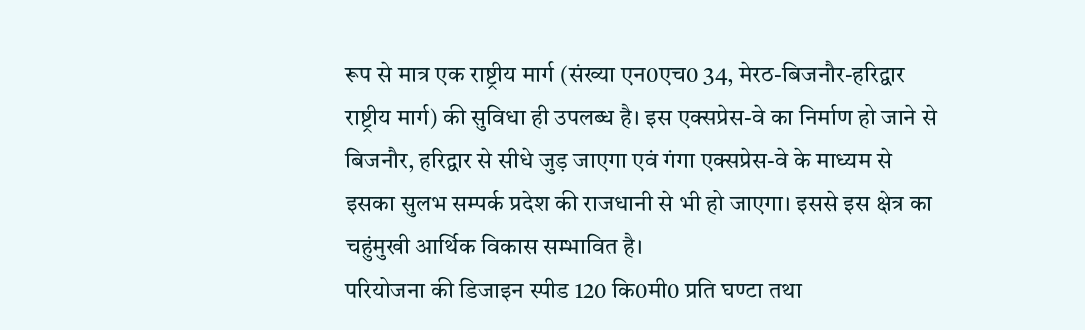रूप से मात्र एक राष्ट्रीय मार्ग (संख्या एन0एच0 34, मेरठ-बिजनौर-हरिद्वार राष्ट्रीय मार्ग) की सुविधा ही उपलब्ध है। इस एक्सप्रेस-वे का निर्माण हो जाने से बिजनौर, हरिद्वार से सीधे जुड़ जाएगा एवं गंगा एक्सप्रेस-वे के माध्यम से इसका सुलभ सम्पर्क प्रदेश की राजधानी से भी हो जाएगा। इससे इस क्षेत्र का चहुंमुखी आर्थिक विकास सम्भावित है।
परियोजना की डिजाइन स्पीड 120 कि0मी0 प्रति घण्टा तथा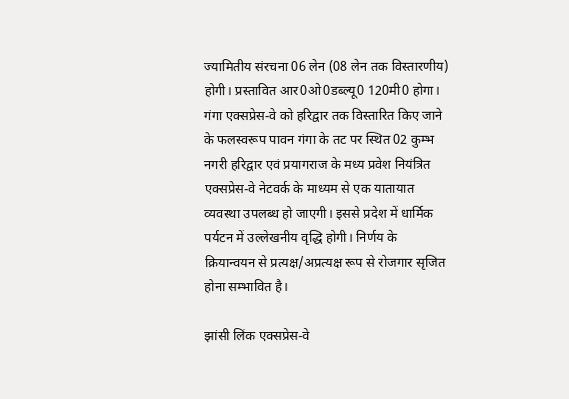ज्यामितीय संरचना 06 लेन (08 लेन तक विस्तारणीय) होगी। प्रस्तावित आर0ओ0डब्ल्यू0 120मी0 होगा। गंगा एक्सप्रेस-वे को हरिद्वार तक विस्तारित किए जाने के फलस्वरूप पावन गंगा के तट पर स्थित 02 कुम्भ नगरी हरिद्वार एवं प्रयागराज के मध्य प्रवेश नियंत्रित एक्सप्रेस-वे नेटवर्क के माध्यम से एक यातायात व्यवस्था उपलब्ध हो जाएगी। इससे प्रदेश में धार्मिक पर्यटन में उल्लेखनीय वृद्धि होगी। निर्णय के क्रियान्वयन से प्रत्यक्ष/अप्रत्यक्ष रूप से रोजगार सृजित होना सम्भावित है।

झांसी लिंक एक्सप्रेस-वे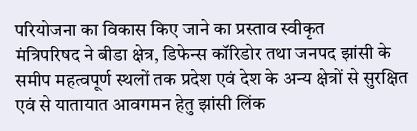परियोजना का विकास किए जाने का प्रस्ताव स्वीकृत
मंत्रिपरिषद ने बीडा क्षेत्र, डिफेन्स कॉरिडोर तथा जनपद झांसी के समीप महत्वपूर्ण स्थलों तक प्रदेश एवं देश के अन्य क्षेत्रों से सुरक्षित एवं से यातायात आवगमन हेतु झांसी लिंक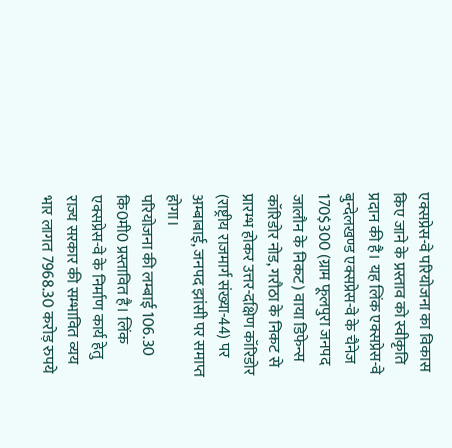एक्सप्रेस-वे परियोजना का विकास किए जाने के प्रस्ताव को स्वीकृति प्रदान की है। यह लिंक एक्सप्रेस-वे बुन्देलखण्ड एक्सप्रेस-वे के चैनेज 170$300 (ग्राम फूलपुरा जनपद जालौन के निकट) वाया डिफेन्स कॉरिडोर नोड, गरौठा के निकट से प्रारम्भ होकर उत्तर-दक्षिण कॉरिडोर (राष्ट्रीय राजमार्ग संख्या-44) पर अम्बाबाई, जनपद झांसी पर समाप्त होगा।
परियोजना की लम्बाई 106.30 कि0मी0 प्रस्तावित है। लिंक एक्सप्रेस-वे के निर्माण कार्य हेतु राज्य सरकार की सम्भावित व्यय भार लागत 7968.30 करोड़ रुपये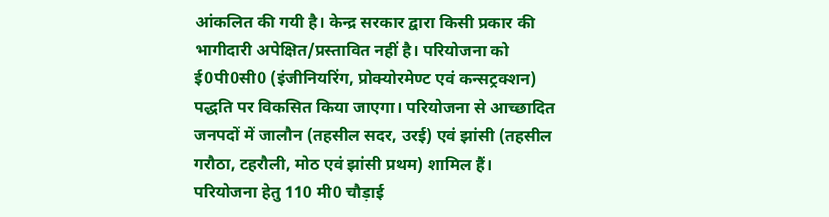आंकलित की गयी है। केन्द्र सरकार द्वारा किसी प्रकार की भागीदारी अपेक्षित/प्रस्तावित नहीं है। परियोजना को ई0पी0सी0 (इंजीनियरिंग, प्रोक्योरमेण्ट एवं कन्सट्रक्शन) पद्धति पर विकसित किया जाएगा। परियोजना से आच्छादित जनपदों में जालौन (तहसील सदर, उरई) एवं झांसी (तहसील गरौठा, टहरौली, मोठ एवं झांसी प्रथम) शामिल हैं।
परियोजना हेतु 110 मी0 चौड़ाई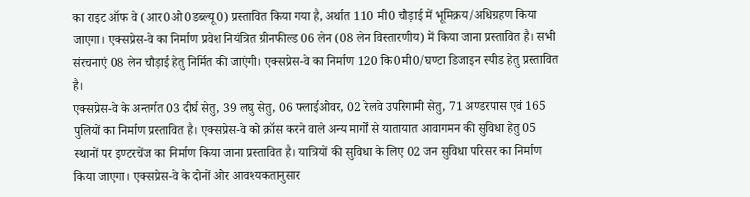का राइट ऑफ वे (आर0ओ0डब्ल्यू0) प्रस्तावित किया गया है, अर्थात 110 मी0 चौड़ाई में भूमिक्रय/अधिग्रहण किया जाएगा। एक्सप्रेस-वे का निर्माण प्रवेश नियंत्रित ग्रीनफील्ड 06 लेन (08 लेन विस्तारणीय) में किया जाना प्रस्तावित है। सभी संरचनाएं 08 लेन चौड़ाई हेतु निर्मित की जाएंगी। एक्सप्रेस-वे का निर्माण 120 कि0मी0/घण्टा डिजाइन स्पीड हेतु प्रस्तावित है।
एक्सप्रेस-वे के अन्तर्गत 03 दीर्घ सेतु, 39 लघु सेतु, 06 फ्लाईओवर, 02 रेलवे उपरिगामी सेतु, 71 अण्डरपास एवं 165 पुलियों का निर्माण प्रस्तावित है। एक्सप्रेस-वे को क्रॉस करने वाले अन्य मार्गों से यातायात आवागमन की सुविधा हेतु 05 स्थानों पर इण्टरचेंज का निर्माण किया जाना प्रस्तावित है। यात्रियों की सुविधा के लिए 02 जन सुविधा परिसर का निर्माण किया जाएगा। एक्सप्रेस-वे के दोनों ओर आवश्यकतानुसार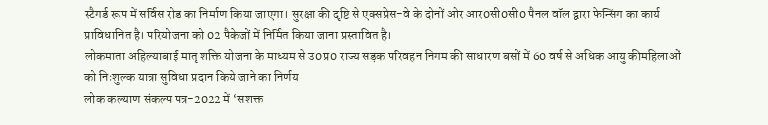स्टैगर्ड रूप में सर्विस रोड का निर्माण किया जाएगा। सुरक्षा की दृष्टि से एक्सप्रेस-वे के दोनों ओर आर0सी0सी0 पैनल वॉल द्वारा फेन्सिंग का कार्य प्राविधानित है। परियोजना को 02 पैकेजों में निर्मित किया जाना प्रस्तावित है।
लोकमाता अहिल्याबाई मातृ शक्ति योजना के माध्यम से उ0प्र0 राज्य सड़क परिवहन निगम की साधारण बसों में 60 वर्ष से अधिक आयु कीमहिलाओं को निःशुल्क यात्रा सुविधा प्रदान किये जाने का निर्णय
लोक कल्याण संकल्प पत्र-2022 में ‘सशक्त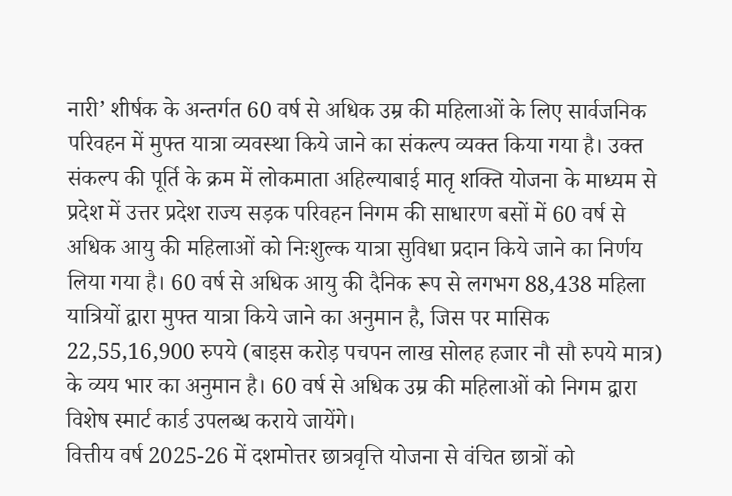नारी’ शीर्षक के अन्तर्गत 60 वर्ष से अधिक उम्र की महिलाओं के लिए सार्वजनिक परिवहन में मुफ्त यात्रा व्यवस्था किये जाने का संकल्प व्यक्त किया गया है। उक्त संकल्प की पूर्ति के क्रम में लोकमाता अहिल्याबाई मातृ शक्ति योजना के माध्यम से प्रदेश में उत्तर प्रदेश राज्य सड़क परिवहन निगम की साधारण बसों में 60 वर्ष से अधिक आयु की महिलाओं को निःशुल्क यात्रा सुविधा प्रदान किये जाने का निर्णय लिया गया है। 60 वर्ष से अधिक आयु की दैनिक रूप से लगभग 88,438 महिला यात्रियों द्वारा मुफ्त यात्रा किये जाने का अनुमान है, जिस पर मासिक 22,55,16,900 रुपये (बाइस करोड़ पचपन लाख सोलह हजार नौ सौ रुपये मात्र) के व्यय भार का अनुमान है। 60 वर्ष से अधिक उम्र की महिलाओं को निगम द्वारा विशेष स्मार्ट कार्ड उपलब्ध कराये जायेंगे।
वित्तीय वर्ष 2025-26 में दशमोत्तर छात्रवृत्ति योजना से वंचित छात्रों को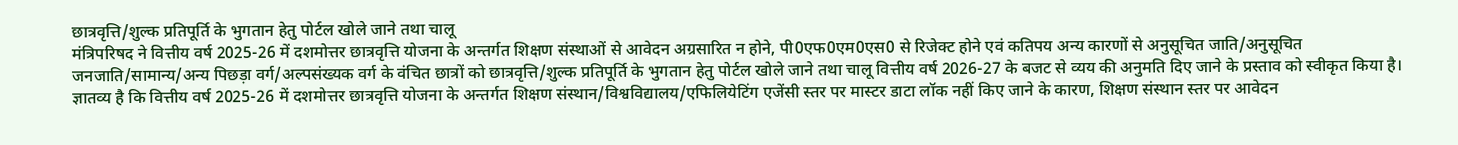छात्रवृत्ति/शुल्क प्रतिपूर्ति के भुगतान हेतु पोर्टल खोले जाने तथा चालू
मंत्रिपरिषद ने वित्तीय वर्ष 2025-26 में दशमोत्तर छात्रवृत्ति योजना के अन्तर्गत शिक्षण संस्थाओं से आवेदन अग्रसारित न होने, पी0एफ0एम0एस0 से रिजेक्ट होने एवं कतिपय अन्य कारणों से अनुसूचित जाति/अनुसूचित जनजाति/सामान्य/अन्य पिछड़ा वर्ग/अल्पसंख्यक वर्ग के वंचित छात्रों को छात्रवृत्ति/शुल्क प्रतिपूर्ति के भुगतान हेतु पोर्टल खोले जाने तथा चालू वित्तीय वर्ष 2026-27 के बजट से व्यय की अनुमति दिए जाने के प्रस्ताव को स्वीकृत किया है।
ज्ञातव्य है कि वित्तीय वर्ष 2025-26 में दशमोत्तर छात्रवृत्ति योजना के अन्तर्गत शिक्षण संस्थान/विश्वविद्यालय/एफिलियेटिंग एजेंसी स्तर पर मास्टर डाटा लॉक नहीं किए जाने के कारण, शिक्षण संस्थान स्तर पर आवेदन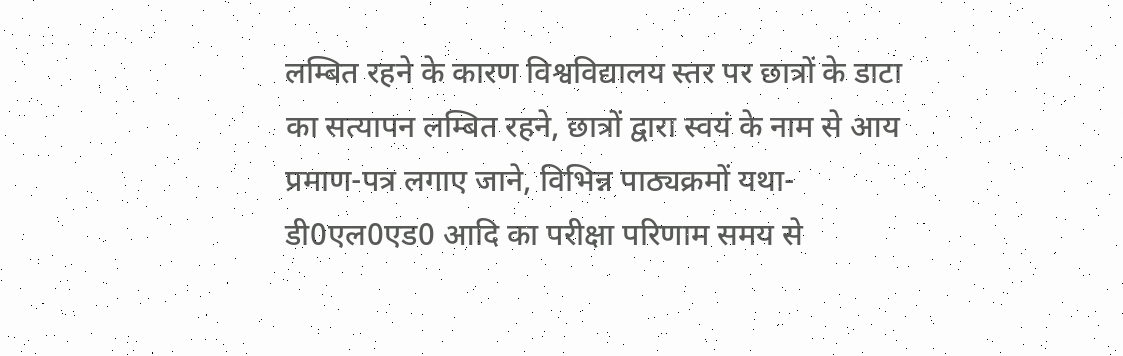लम्बित रहने के कारण विश्वविद्यालय स्तर पर छात्रों के डाटा का सत्यापन लम्बित रहने, छात्रों द्वारा स्वयं के नाम से आय प्रमाण-पत्र लगाए जाने, विभिन्न पाठ्यक्रमों यथा-डी0एल0एड0 आदि का परीक्षा परिणाम समय से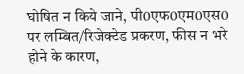घोषित न किये जाने, पी0एफ0एम0एस0 पर लम्बित/रिजेक्टेड प्रकरण, फीस न भरे होने के कारण,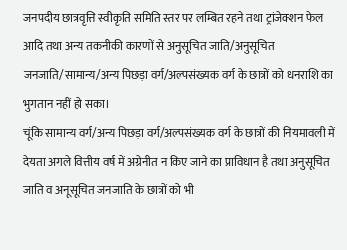जनपदीय छात्रवृत्ति स्वीकृति समिति स्तर पर लम्बित रहने तथा ट्रांजेक्शन फेल आदि तथा अन्य तकनीकी कारणों से अनुसूचित जाति/अनुसूचित जनजाति/सामान्य/अन्य पिछड़ा वर्ग/अल्पसंख्यक वर्ग के छात्रों को धनराशि का भुगतान नहीं हो सका।
चूंकि सामान्य वर्ग/अन्य पिछड़ा वर्ग/अल्पसंख्यक वर्ग के छात्रों की नियमावली में देयता अगले वित्तीय वर्ष में अग्रेनीत न किए जाने का प्राविधान है तथा अनुसूचित जाति व अनूसूचित जनजाति के छात्रों को भी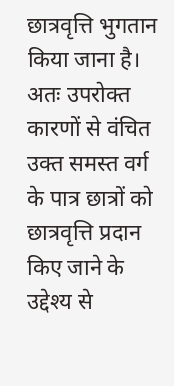छात्रवृत्ति भुगतान किया जाना है। अतः उपरोक्त कारणों से वंचित उक्त समस्त वर्ग के पात्र छात्रों को छात्रवृत्ति प्रदान किए जाने के उद्देश्य से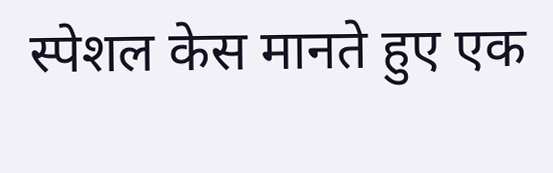स्पेशल केस मानते हुए एक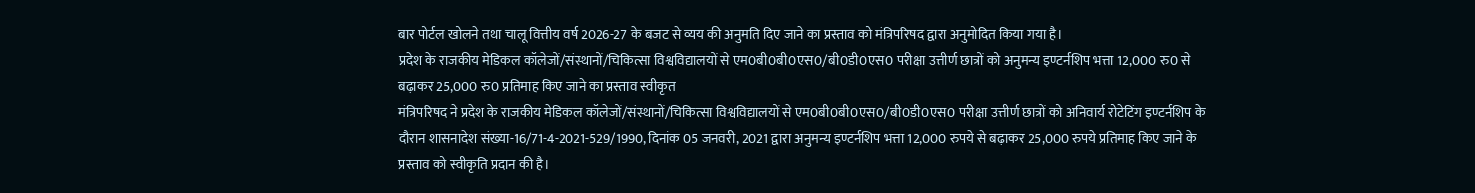बार पोर्टल खोलने तथा चालू वित्तीय वर्ष 2026-27 के बजट से व्यय की अनुमति दिए जाने का प्रस्ताव को मंत्रिपरिषद द्वारा अनुमोदित किया गया है।
प्रदेश के राजकीय मेडिकल कॉलेजों/संस्थानों/चिकित्सा विश्वविद्यालयों से एम0बी0बी0एस0/बी0डी0एस0 परीक्षा उत्तीर्ण छात्रों को अनुमन्य इण्टर्नशिप भत्ता 12,000 रु0 से बढ़ाकर 25,000 रु0 प्रतिमाह किए जाने का प्रस्ताव स्वीकृत
मंत्रिपरिषद ने प्रदेश के राजकीय मेडिकल कॉलेजों/संस्थानों/चिकित्सा विश्वविद्यालयों से एम0बी0बी0एस0/बी0डी0एस0 परीक्षा उत्तीर्ण छात्रों को अनिवार्य रोटेटिंग इण्टर्नशिप के दौरान शासनादेश संख्या-16/71-4-2021-529/1990, दिनांक 05 जनवरी, 2021 द्वारा अनुमन्य इण्टर्नशिप भत्ता 12,000 रुपये से बढ़ाकर 25,000 रुपये प्रतिमाह किए जाने के प्रस्ताव को स्वीकृति प्रदान की है।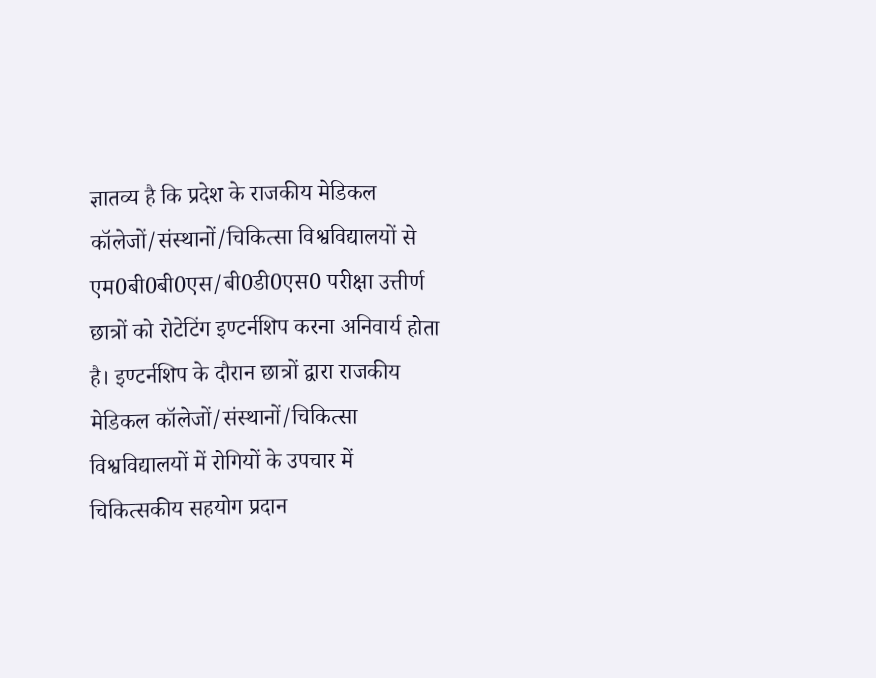ज्ञातव्य है कि प्रदेश के राजकीय मेडिकल कॉलेजों/संस्थानों/चिकित्सा विश्वविद्यालयों से एम0बी0बी0एस/बी0डी0एस0 परीक्षा उत्तीर्ण छात्रों को रोटेटिंग इण्टर्नशिप करना अनिवार्य होता है। इण्टर्नशिप के दौरान छात्रों द्वारा राजकीय मेडिकल कॉलेजों/संस्थानों/चिकित्सा विश्वविद्यालयों में रोगियों के उपचार में चिकित्सकीय सहयोग प्रदान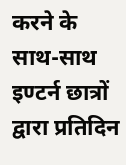करने के साथ-साथ इण्टर्न छात्रों द्वारा प्रतिदिन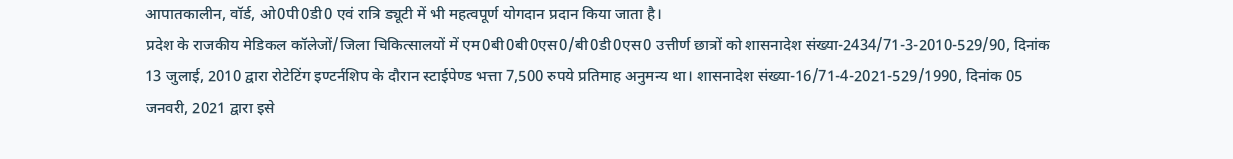आपातकालीन, वॉर्ड, ओ0पी0डी0 एवं रात्रि ड्यूटी में भी महत्वपूर्ण योगदान प्रदान किया जाता है।
प्रदेश के राजकीय मेडिकल कॉलेजों/जिला चिकित्सालयों में एम0बी0बी0एस0/बी0डी0एस0 उत्तीर्ण छात्रों को शासनादेश संख्या-2434/71-3-2010-529/90, दिनांक 13 जुलाई, 2010 द्वारा रोटेटिंग इण्टर्नशिप के दौरान स्टाईपेण्ड भत्ता 7,500 रुपये प्रतिमाह अनुमन्य था। शासनादेश संख्या-16/71-4-2021-529/1990, दिनांक 05 जनवरी, 2021 द्वारा इसे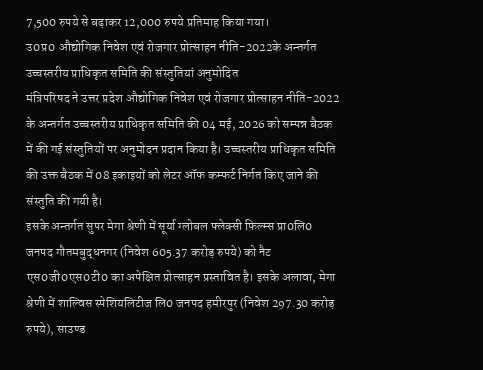7,500 रुपये से बढ़ाकर 12,000 रुपये प्रतिमाह किया गया।
उ0प्र0 औद्योगिक निवेश एवं रोजगार प्रोत्साहन नीति-2022के अन्तर्गत उच्चस्तरीय प्राधिकृत समिति की संस्तुतियां अनुमोदित
मंत्रिपरिषद ने उत्तर प्रदेश औद्योगिक निवेश एवं रोजगार प्रोत्साहन नीति-2022 के अन्तर्गत उच्चस्तरीय प्राधिकृत समिति की 04 मई, 2026 को सम्पन्न बैठक में की गई संस्तुतियों पर अनुमोदन प्रदान किया है। उच्चस्तरीय प्राधिकृत समिति की उक्त बैठक में 08 इकाइयों को लेटर ऑफ कम्फर्ट निर्गत किए जाने की संस्तुति की गयी है।
इसके अन्तर्गत सुपर मेगा श्रेणी में सूर्या ग्लोबल फ्लेक्सी फिल्म्स प्रा0लि0 जनपद गौतमबुद्धनगर (निवेश 605.37 करोड़ रुपये) को नैट एस0जी0एस0टी0 का अपेक्षित प्रोत्साहन प्रस्तावित है। इसके अलावा, मेगा श्रेणी में शाल्विस स्पेशियलिटीज लि0 जनपद हमीरपुर (निवेश 297.30 करोड़ रुपये), साउण्ड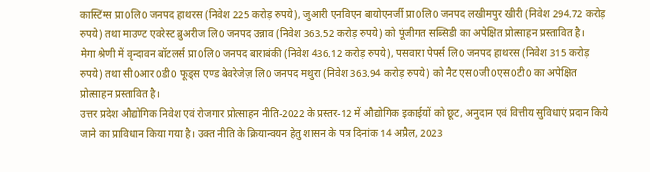कास्टिंग्स प्रा0लि0 जनपद हाथरस (निवेश 225 करोड़ रुपये), जुआरी एनविएन बायोएनर्जी प्रा0लि0 जनपद लखीमपुर खीरी (निवेश 294.72 करोड़ रुपये) तथा माउण्ट एवरेस्ट ब्रुअरीज लि0 जनपद उन्नाव (निवेश 363.52 करोड़ रुपये) को पूंजीगत सब्सिडी का अपेक्षित प्रोत्साहन प्रस्तावित है।
मेगा श्रेणी में वृन्दावन बॉटलर्स प्रा0लि0 जनपद बाराबंकी (निवेश 436.12 करोड़ रुपये), पसवारा पेपर्स लि0 जनपद हाथरस (निवेश 315 करोड़ रुपये) तथा सी0आर0डी0 फूड्स एण्ड बेवरेजेज़ लि0 जनपद मथुरा (निवेश 363.94 करोड़ रुपये) को नैट एस0जी0एस0टी0 का अपेक्षित प्रोत्साहन प्रस्तावित है।
उत्तर प्रदेश औद्योगिक निवेश एवं रोजगार प्रोत्साहन नीति-2022 के प्रस्तर-12 में औद्योगिक इकाईयों को छूट, अनुदान एवं वित्तीय सुविधाएं प्रदान किये जाने का प्राविधान किया गया है। उक्त नीति के क्रियान्वयन हेतु शासन के पत्र दिनांक 14 अप्रैल, 2023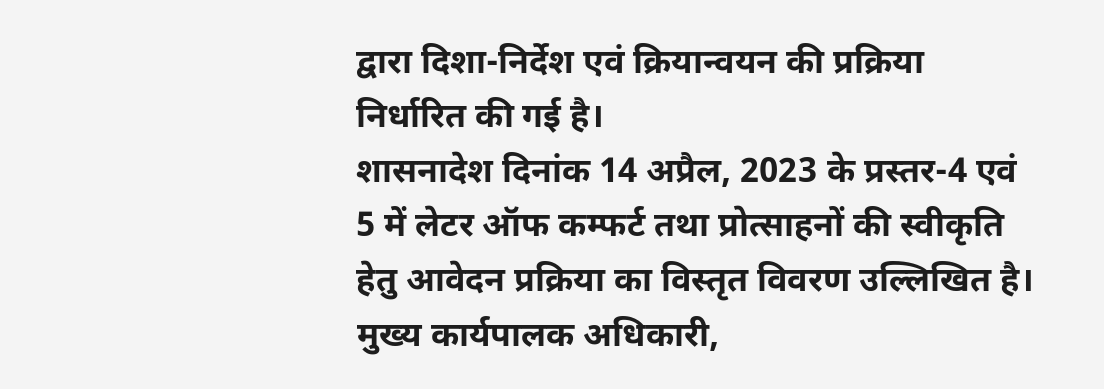द्वारा दिशा-निर्देश एवं क्रियान्वयन की प्रक्रिया निर्धारित की गई है।
शासनादेश दिनांक 14 अप्रैल, 2023 के प्रस्तर-4 एवं 5 में लेटर ऑफ कम्फर्ट तथा प्रोत्साहनों की स्वीकृति हेतु आवेदन प्रक्रिया का विस्तृत विवरण उल्लिखित है। मुख्य कार्यपालक अधिकारी,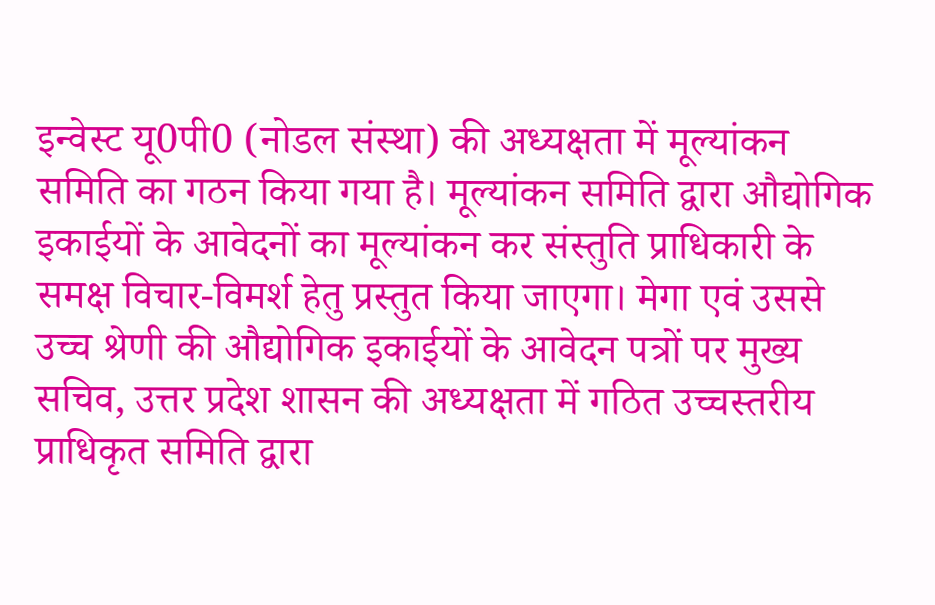इन्वेस्ट यू0पी0 (नोडल संस्था) की अध्यक्षता में मूल्यांकन समिति का गठन किया गया है। मूल्यांकन समिति द्वारा औद्योगिक इकाईयों के आवेदनों का मूल्यांकन कर संस्तुति प्राधिकारी के समक्ष विचार-विमर्श हेतु प्रस्तुत किया जाएगा। मेगा एवं उससे उच्च श्रेणी की औद्योगिक इकाईयों के आवेदन पत्रों पर मुख्य सचिव, उत्तर प्रदेश शासन की अध्यक्षता में गठित उच्चस्तरीय प्राधिकृत समिति द्वारा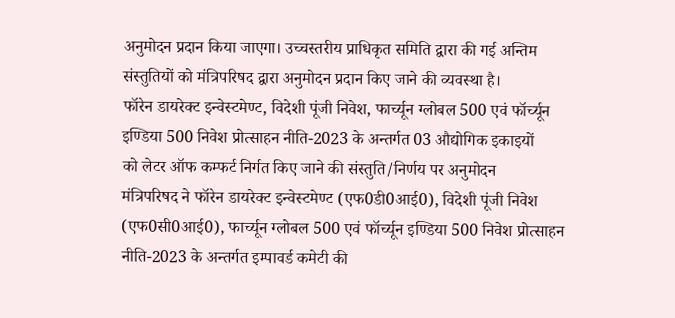अनुमोदन प्रदान किया जाएगा। उच्चस्तरीय प्राधिकृत समिति द्वारा की गई अन्तिम संस्तुतियों को मंत्रिपरिषद द्वारा अनुमोदन प्रदान किए जाने की व्यवस्था है।
फॉरेन डायरेक्ट इन्वेस्टमेण्ट, विदेशी पूंजी निवेश, फार्च्यून ग्लोबल 500 एवं फॉर्च्यून इण्डिया 500 निवेश प्रोत्साहन नीति-2023 के अन्तर्गत 03 औद्योगिक इकाइयों
को लेटर ऑफ कम्फर्ट निर्गत किए जाने की संस्तुति/निर्णय पर अनुमोदन
मंत्रिपरिषद ने फॉरेन डायरेक्ट इन्वेस्टमेण्ट (एफ0डी0आई0), विदेशी पूंजी निवेश (एफ0सी0आई0), फार्च्यून ग्लोबल 500 एवं फॉर्च्यून इण्डिया 500 निवेश प्रोत्साहन नीति-2023 के अन्तर्गत इम्पावर्ड कमेटी की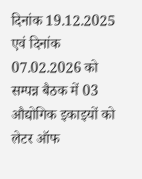दिनांक 19.12.2025 एवं दिनांक 07.02.2026 को सम्पन्न बैठक में 03 औद्योगिक इकाइयों को लेटर ऑफ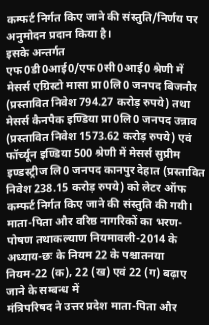कम्फर्ट निर्गत किए जाने की संस्तुति/निर्णय पर अनुमोदन प्रदान किया है।
इसके अन्तर्गत एफ0डी0आई0/एफ0सी0आई0 श्रेणी में मेसर्स एग्रिस्टो मासा प्रा0लि0 जनपद बिजनौर (प्रस्तावित निवेश 794.27 करोड़ रुपये) तथा मेसर्स कैनपैक इण्डिया प्रा0लि0 जनपद उन्नाव (प्रस्तावित निवेश 1573.62 करोड़ रुपये) एवं फॉर्च्यून इण्डिया 500 श्रेणी में मेसर्स सुप्रीम इण्डस्ट्रीज लि0 जनपद कानपुर देहात (प्रस्तावित निवेश 238.15 करोड़ रुपये) को लेटर ऑफ कम्फर्ट निर्गत किए जाने की संस्तुति की गयी।
माता-पिता और वरिष्ठ नागरिकों का भरण-पोषण तथाकल्याण नियमावली-2014 के अध्याय-छः के नियम 22 के पश्चातनया नियम-22 (क), 22 (ख) एवं 22 (ग) बढ़ाए जाने के सम्बन्ध में
मंत्रिपरिषद ने उत्तर प्रदेश माता-पिता और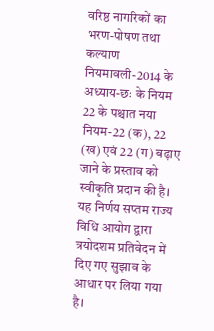वरिष्ठ नागरिकों का भरण-पोषण तथा कल्याण नियमावली-2014 के अध्याय-छः के नियम 22 के पश्चात नया नियम-22 (क), 22 (ख) एवं 22 (ग) बढ़ाए जाने के प्रस्ताव को स्वीकृति प्रदान की है। यह निर्णय सप्तम राज्य विधि आयोग द्वारा त्रयोदशम प्रतिवेदन में दिए गए सुझाव के आधार पर लिया गया है।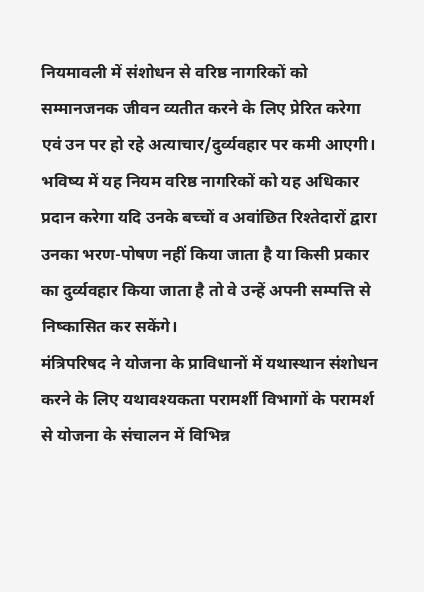नियमावली में संशोधन से वरिष्ठ नागरिकों को सम्मानजनक जीवन व्यतीत करने के लिए प्रेरित करेगा एवं उन पर हो रहे अत्याचार/दुर्व्यवहार पर कमी आएगी। भविष्य में यह नियम वरिष्ठ नागरिकों को यह अधिकार प्रदान करेगा यदि उनके बच्चों व अवांछित रिश्तेदारों द्वारा उनका भरण-पोषण नहीं किया जाता है या किसी प्रकार का दुर्व्यवहार किया जाता है तो वे उन्हें अपनी सम्पत्ति से निष्कासित कर सकेंगे।
मंत्रिपरिषद ने योजना के प्राविधानों में यथास्थान संशोधन करने के लिए यथावश्यकता परामर्शी विभागों के परामर्श से योजना के संचालन में विभिन्न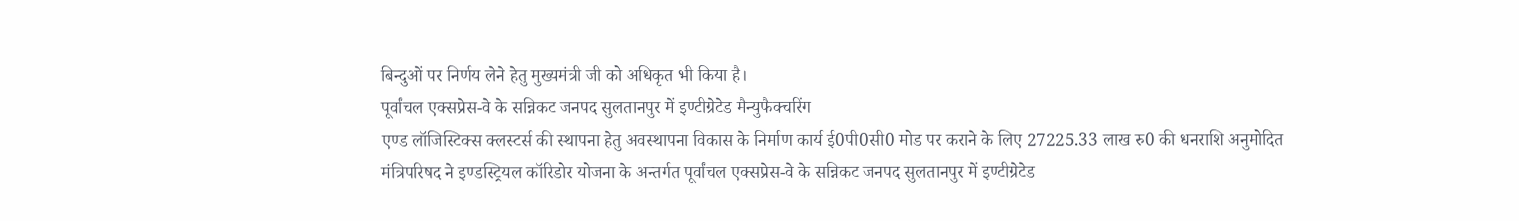बिन्दुओं पर निर्णय लेने हेतु मुख्यमंत्री जी को अधिकृत भी किया है।
पूर्वांचल एक्सप्रेस-वे के सन्निकट जनपद सुलतानपुर में इण्टीग्रेटेड मैन्युफैक्चरिंग
एण्ड लॉजिस्टिक्स क्लस्टर्स की स्थापना हेतु अवस्थापना विकास के निर्माण कार्य ई0पी0सी0 मोड पर कराने के लिए 27225.33 लाख रु0 की धनराशि अनुमोदित
मंत्रिपरिषद ने इण्डस्ट्रियल कॉरिडोर योजना के अन्तर्गत पूर्वांचल एक्सप्रेस-वे के सन्निकट जनपद सुलतानपुर में इण्टीग्रेटेड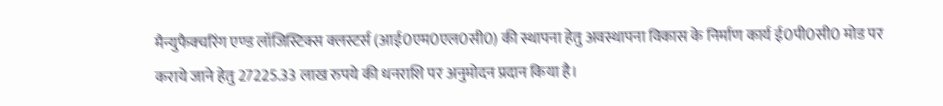मैन्युफैक्चरिंग एण्ड लॉजिस्टिक्स क्लस्टर्स (आई0एम0एल0सी0) की स्थापना हेतु अवस्थापना विकास के निर्माण कार्य ई0पी0सी0 मोड पर कराये जाने हेतु 27225.33 लाख रुपये की धनराशि पर अनुमोदन प्रदान किया है।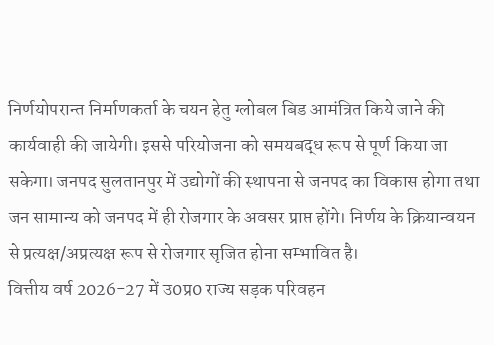निर्णयोपरान्त निर्माणकर्ता के चयन हेतु ग्लोबल बिड आमंत्रित किये जाने की कार्यवाही की जायेगी। इससे परियोजना को समयबद्ध रूप से पूर्ण किया जा सकेगा। जनपद सुलतानपुर में उद्योगों की स्थापना से जनपद का विकास होगा तथा जन सामान्य को जनपद में ही रोजगार के अवसर प्राप्त होंगे। निर्णय के क्रियान्वयन से प्रत्यक्ष/अप्रत्यक्ष रूप से रोजगार सृजित होना सम्भावित है।
वित्तीय वर्ष 2026-27 में उ0प्र0 राज्य सड़क परिवहन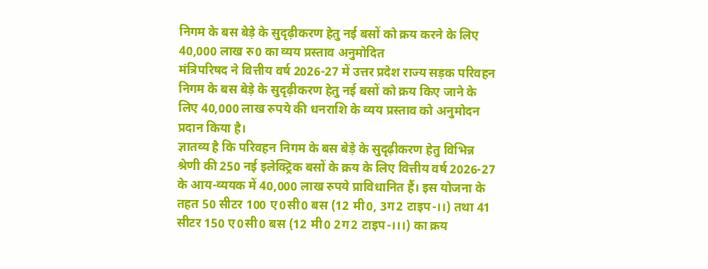निगम के बस बेड़े के सुदृढ़ीकरण हेतु नई बसों को क्रय करने के लिए 40,000 लाख रु0 का व्यय प्रस्ताव अनुमोदित
मंत्रिपरिषद ने वित्तीय वर्ष 2026-27 में उत्तर प्रदेश राज्य सड़क परिवहन निगम के बस बेड़े के सुदृढ़ीकरण हेतु नई बसों को क्रय किए जाने के लिए 40,000 लाख रुपये की धनराशि के व्यय प्रस्ताव को अनुमोदन प्रदान किया है।
ज्ञातव्य है कि परिवहन निगम के बस बेड़े के सुदृढ़ीकरण हेतु विभिन्न श्रेणी की 250 नई इलेक्ट्रिक बसों के क्रय के लिए वित्तीय वर्ष 2026-27 के आय-व्ययक में 40,000 लाख रुपये प्राविधानित हैं। इस योजना के तहत 50 सीटर 100 ए0सी0 बस (12 मी0, 3ग2 टाइप-।।) तथा 41 सीटर 150 ए0सी0 बस (12 मी0 2ग2 टाइप-।।।) का क्रय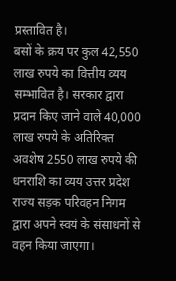प्रस्तावित है।
बसों के क्रय पर कुल 42,550 लाख रुपये का वित्तीय व्यय सम्भावित है। सरकार द्वारा प्रदान किए जाने वाले 40,000 लाख रुपये के अतिरिक्त अवशेष 2550 लाख रुपये की धनराशि का व्यय उत्तर प्रदेश राज्य सड़क परिवहन निगम द्वारा अपने स्वयं के संसाधनों से वहन किया जाएगा।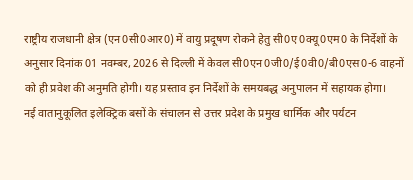राष्ट्रीय राजधानी क्षेत्र (एन0सी0आर0) में वायु प्रदूषण रोकने हेतु सी0ए0क्यू0एम0 के निर्देशों के अनुसार दिनांक 01 नवम्बर, 2026 से दिल्ली में केवल सी0एन0जी0/ई0वी0/बी0एस0-6 वाहनों को ही प्रवेश की अनुमति होगी। यह प्रस्ताव इन निर्देशों के समयबद्ध अनुपालन में सहायक होगा।
नई वातानुकूलित इलेक्ट्रिक बसों के संचालन से उत्तर प्रदेश के प्रमुख धार्मिक और पर्यटन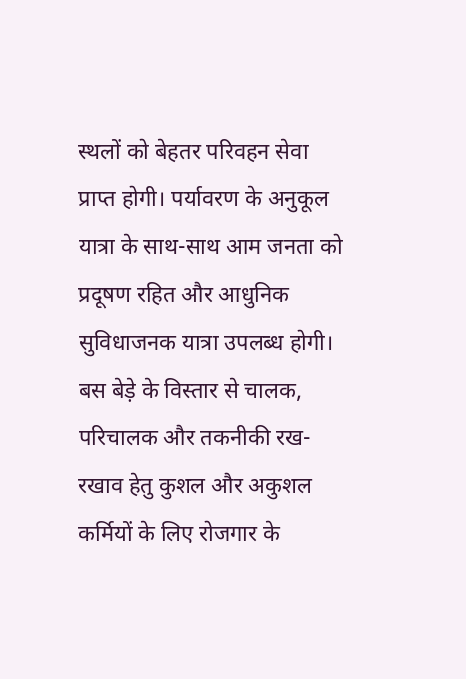स्थलों को बेहतर परिवहन सेवा प्राप्त होगी। पर्यावरण के अनुकूल यात्रा के साथ-साथ आम जनता को प्रदूषण रहित और आधुनिक सुविधाजनक यात्रा उपलब्ध होगी। बस बेड़े के विस्तार से चालक, परिचालक और तकनीकी रख-रखाव हेतु कुशल और अकुशल कर्मियों के लिए रोजगार के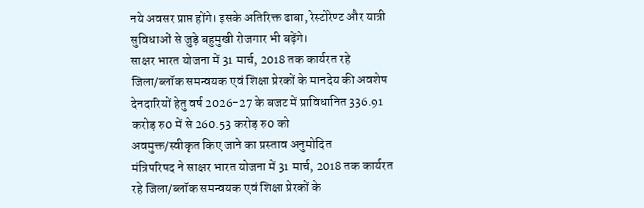नये अवसर प्राप्त होंगे। इसके अतिरिक्त ढाबा, रेस्टोरेण्ट और यात्री सुविधाओं से जुड़े बहुमुखी रोजगार भी बढ़ेंगे।
साक्षर भारत योजना में 31 मार्च, 2018 तक कार्यरत रहे जिला/ब्लॉक समन्वयक एवं शिक्षा प्रेरकों के मानदेय की अवशेष देनदारियों हेतु वर्ष 2026-27 के बजट में प्राविधानित 336.91 करोड़ रु0 में से 260.53 करोड़ रु0 को
अवमुक्त/स्वीकृत किए जाने का प्रस्ताव अनुमोदित
मंत्रिपरिषद ने साक्षर भारत योजना में 31 मार्च, 2018 तक कार्यरत रहे जिला/ब्लॉक समन्वयक एवं शिक्षा प्रेरकों के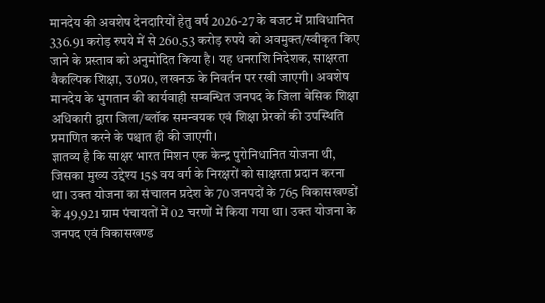मानदेय की अवशेष देनदारियों हेतु वर्ष 2026-27 के बजट में प्राविधानित 336.91 करोड़ रुपये में से 260.53 करोड़ रुपये को अवमुक्त/स्वीकृत किए जाने के प्रस्ताव को अनुमोदित किया है। यह धनराशि निदेशक, साक्षरता वैकल्पिक शिक्षा, उ0प्र0, लखनऊ के निवर्तन पर रखी जाएगी। अवशेष मानदेय के भुगतान की कार्यवाही सम्बन्धित जनपद के जिला बेसिक शिक्षा अधिकारी द्वारा जिला/ब्लॉक समन्वयक एवं शिक्षा प्रेरकों की उपस्थिति प्रमाणित करने के पश्चात ही की जाएगी।
ज्ञातव्य है कि साक्षर भारत मिशन एक केन्द्र पुरोनिधानित योजना थी, जिसका मुख्य उद्देश्य 15$ वय वर्ग के निरक्षरों को साक्षरता प्रदान करना था। उक्त योजना का संचालन प्रदेश के 70 जनपदों के 765 विकासखण्डों के 49,921 ग्राम पंचायतों में 02 चरणों में किया गया था। उक्त योजना के जनपद एवं विकासखण्ड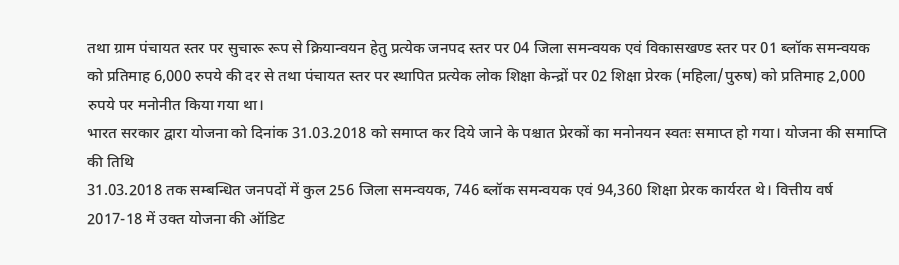तथा ग्राम पंचायत स्तर पर सुचारू रूप से क्रियान्वयन हेतु प्रत्येक जनपद स्तर पर 04 जिला समन्वयक एवं विकासखण्ड स्तर पर 01 ब्लॉक समन्वयक को प्रतिमाह 6,000 रुपये की दर से तथा पंचायत स्तर पर स्थापित प्रत्येक लोक शिक्षा केन्द्रों पर 02 शिक्षा प्रेरक (महिला/पुरुष) को प्रतिमाह 2,000 रुपये पर मनोनीत किया गया था।
भारत सरकार द्वारा योजना को दिनांक 31.03.2018 को समाप्त कर दिये जाने के पश्चात प्रेरकों का मनोनयन स्वतः समाप्त हो गया। योजना की समाप्ति की तिथि
31.03.2018 तक सम्बन्धित जनपदों में कुल 256 जिला समन्वयक, 746 ब्लॉक समन्वयक एवं 94,360 शिक्षा प्रेरक कार्यरत थे। वित्तीय वर्ष 2017-18 में उक्त योजना की ऑडिट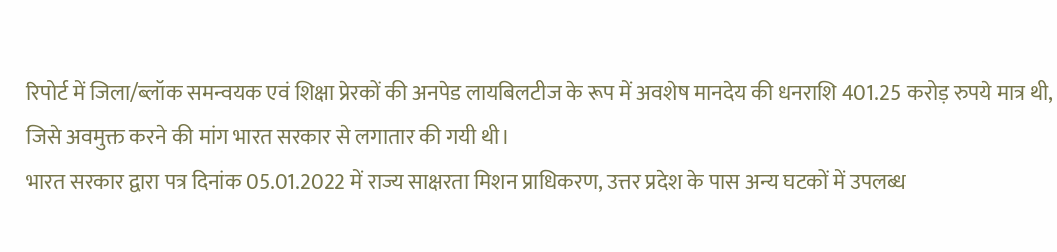रिपोर्ट में जिला/ब्लॉक समन्वयक एवं शिक्षा प्रेरकों की अनपेड लायबिलटीज के रूप में अवशेष मानदेय की धनराशि 401.25 करोड़ रुपये मात्र थी, जिसे अवमुक्त करने की मांग भारत सरकार से लगातार की गयी थी।
भारत सरकार द्वारा पत्र दिनांक 05.01.2022 में राज्य साक्षरता मिशन प्राधिकरण, उत्तर प्रदेश के पास अन्य घटकों में उपलब्ध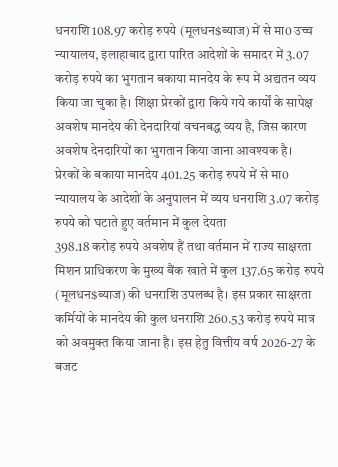धनराशि 108.97 करोड़ रुपये (मूलधन$ब्याज) में से मा0 उच्च न्यायालय, इलाहाबाद द्वारा पारित आदेशों के समादर में 3.07 करोड़ रुपये का भुगतान बकाया मानदेय के रूप में अद्यतन व्यय किया जा चुका है। शिक्षा प्रेरकों द्वारा किये गये कार्यों के सापेक्ष अवशेष मानदेय की देनदारियां वचनबद्ध व्यय है, जिस कारण अवशेष देनदारियों का भुगतान किया जाना आवश्यक है।
प्रेरकों के बकाया मानदेय 401.25 करोड़ रुपये में से मा0 न्यायालय के आदेशों के अनुपालन में व्यय धनराशि 3.07 करोड़ रुपये को घटाते हुए वर्तमान में कुल देयता
398.18 करोड़ रुपये अवशेष हैं तथा वर्तमान में राज्य साक्षरता मिशन प्राधिकरण के मुख्य बैंक खाते में कुल 137.65 करोड़ रुपये (मूलधन$ब्याज) की धनराशि उपलब्ध है। इस प्रकार साक्षरता कर्मियों के मानदेय की कुल धनराशि 260.53 करोड़ रुपये मात्र को अवमुक्त किया जाना है। इस हेतु वित्तीय वर्ष 2026-27 के बजट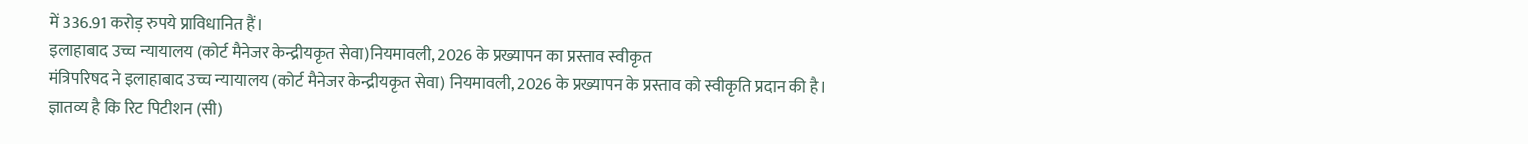में 336.91 करोड़ रुपये प्राविधानित हैं।
इलाहाबाद उच्च न्यायालय (कोर्ट मैनेजर केन्द्रीयकृत सेवा)नियमावली, 2026 के प्रख्यापन का प्रस्ताव स्वीकृत
मंत्रिपरिषद ने इलाहाबाद उच्च न्यायालय (कोर्ट मैनेजर केन्द्रीयकृत सेवा) नियमावली, 2026 के प्रख्यापन के प्रस्ताव को स्वीकृति प्रदान की है।
ज्ञातव्य है कि रिट पिटीशन (सी)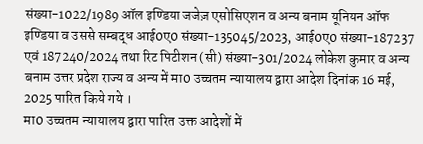संख्या-1022/1989 ऑल इण्डिया जजेज़ एसोसिएशन व अन्य बनाम यूनियन ऑफ इण्डिया व उससे सम्बद्ध आई0ए0 संख्या-135045/2023, आई0ए0 संख्या-187237 एवं 187240/2024 तथा रिट पिटीशन (सी) संख्या-301/2024 लोकेश कुमार व अन्य बनाम उत्तर प्रदेश राज्य व अन्य में मा0 उच्चतम न्यायालय द्वारा आदेश दिनांक 16 मई, 2025 पारित किये गये ।
मा0 उच्चतम न्यायालय द्वारा पारित उक्त आदेशों में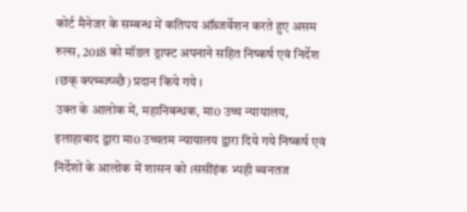कोर्ट मैनेजर के सम्बन्ध में कतिपय ऑब्जर्वेशन करते हुए असम रुल्स, 2018 को मॉडल ड्राफ्ट अपनाने सहित निष्कर्ष एवं निर्देश ।छक् क्प्त्म्ब्ज्प्व्छै) प्रदान किये गये ।
उक्त के आलोक में, महानिबन्धक, मा0 उच्च न्यायालय, इलाहाबाद द्वारा मा0 उच्चतम न्यायालय द्वारा दिये गये निष्कर्ष एवं निर्देशों के आलोक में शासन को ।ससींइंक भ्पही ब्वनतज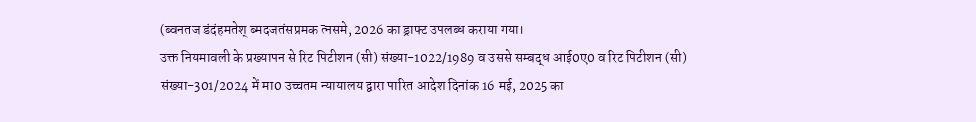(ब्वनतज डंदंहमतेश् ब्मदजतंसप्रमक त्नसमे, 2026 का ड्राफ्ट उपलब्ध कराया गया।
उक्त नियमावली के प्रख्यापन से रिट पिटीशन (सी) संख्या-1022/1989 व उससे सम्बद्ध आई0ए0 व रिट पिटीशन (सी) संख्या-301/2024 में मा0 उच्चतम न्यायालय द्वारा पारित आदेश दिनांक 16 मई, 2025 का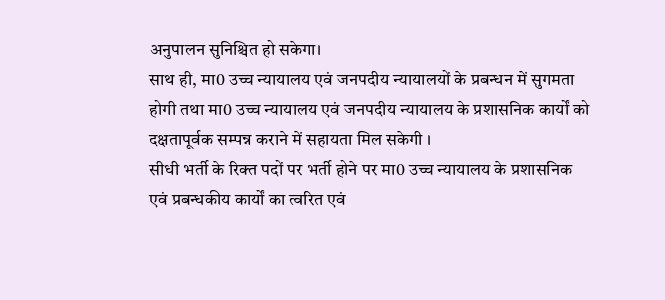अनुपालन सुनिश्चित हो सकेगा।
साथ ही, मा0 उच्च न्यायालय एवं जनपदीय न्यायालयों के प्रबन्धन में सुगमता होगी तथा मा0 उच्च न्यायालय एवं जनपदीय न्यायालय के प्रशासनिक कार्यों को दक्षतापूर्वक सम्पन्न कराने में सहायता मिल सकेगी ।
सीधी भर्ती के रिक्त पदों पर भर्ती होने पर मा0 उच्च न्यायालय के प्रशासनिक एवं प्रबन्धकीय कार्यों का त्वरित एवं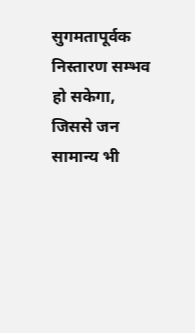सुगमतापूर्वक निस्तारण सम्भव हो सकेगा, जिससे जन सामान्य भी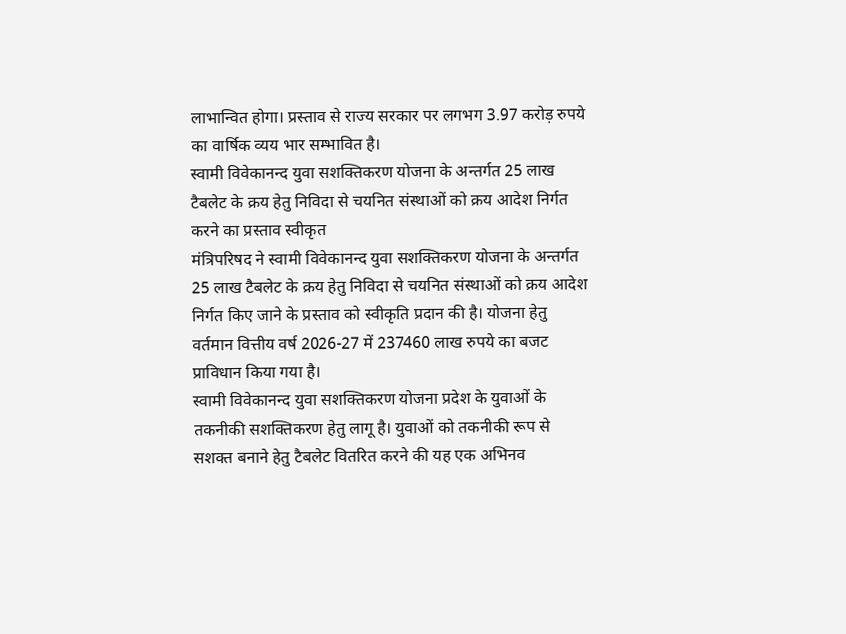लाभान्वित होगा। प्रस्ताव से राज्य सरकार पर लगभग 3.97 करोड़ रुपये का वार्षिक व्यय भार सम्भावित है।
स्वामी विवेकानन्द युवा सशक्तिकरण योजना के अन्तर्गत 25 लाख टैबलेट के क्रय हेतु निविदा से चयनित संस्थाओं को क्रय आदेश निर्गत करने का प्रस्ताव स्वीकृत
मंत्रिपरिषद ने स्वामी विवेकानन्द युवा सशक्तिकरण योजना के अन्तर्गत 25 लाख टैबलेट के क्रय हेतु निविदा से चयनित संस्थाओं को क्रय आदेश निर्गत किए जाने के प्रस्ताव को स्वीकृति प्रदान की है। योजना हेतु वर्तमान वित्तीय वर्ष 2026-27 में 237460 लाख रुपये का बजट प्राविधान किया गया है।
स्वामी विवेकानन्द युवा सशक्तिकरण योजना प्रदेश के युवाओं के तकनीकी सशक्तिकरण हेतु लागू है। युवाओं को तकनीकी रूप से सशक्त बनाने हेतु टैबलेट वितरित करने की यह एक अभिनव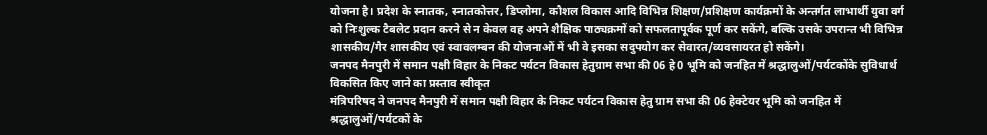योजना है। प्रदेश के स्नातक, स्नातकोत्तर, डिप्लोमा, कौशल विकास आदि विभिन्न शिक्षण/प्रशिक्षण कार्यक्रमों के अन्तर्गत लाभार्थी युवा वर्ग को निःशुल्क टैबलेट प्रदान करने से न केवल वह अपने शैक्षिक पाठ्यक्रमों को सफलतापूर्वक पूर्ण कर सकेंगे, बल्कि उसके उपरान्त भी विभिन्न शासकीय/गैर शासकीय एवं स्वावलम्बन की योजनाओं में भी वे इसका सदुपयोग कर सेवारत/व्यवसायरत हो सकेंगे।
जनपद मैनपुरी में समान पक्षी विहार के निकट पर्यटन विकास हेतुग्राम सभा की 06 हे0 भूमि को जनहित में श्रद्धालुओं/पर्यटकोंके सुविधार्थ विकसित किए जाने का प्रस्ताव स्वीकृत
मंत्रिपरिषद ने जनपद मैनपुरी में समान पक्षी विहार के निकट पर्यटन विकास हेतु ग्राम सभा की 06 हेक्टेयर भूमि को जनहित में श्रद्धालुओं/पर्यटकों के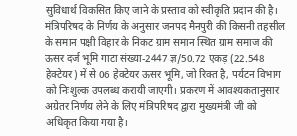सुविधार्थ विकसित किए जाने के प्रस्ताव को स्वीकृति प्रदान की है। मंत्रिपरिषद के निर्णय के अनुसार जनपद मैनपुरी की किसनी तहसील के समान पक्षी विहार के निकट ग्राम समान स्थित ग्राम समाज की ऊसर दर्ज भूमि गाटा संख्या-2447 ज्ञ/50.72 एकड़ (22.548 हेक्टेयर) में से 06 हेक्टेयर ऊसर भूमि, जो रिक्त है, पर्यटन विभाग को निःशुल्क उपलब्ध करायी जाएगी। प्रकरण में आवश्यकतानुसार अग्रेतर निर्णय लेने के लिए मंत्रिपरिषद द्वारा मुख्यमंत्री जी को अधिकृत किया गया है।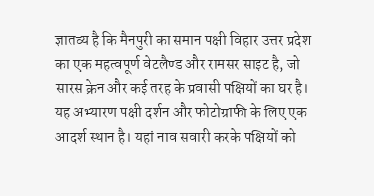ज्ञातव्य है कि मैनपुरी का समान पक्षी विहार उत्तर प्रदेश का एक महत्वपूर्ण वेटलैण्ड और रामसर साइट है, जो सारस क्रेन और कई तरह के प्रवासी पक्षियों का घर है। यह अभ्यारण पक्षी दर्शन और फोटोग्राफी के लिए एक आदर्श स्थान है। यहां नाव सवारी करके पक्षियों को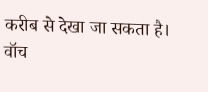करीब से देखा जा सकता है। वॉच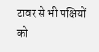टावर से भी पक्षियों को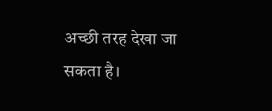अच्छी तरह देखा जा सकता है।